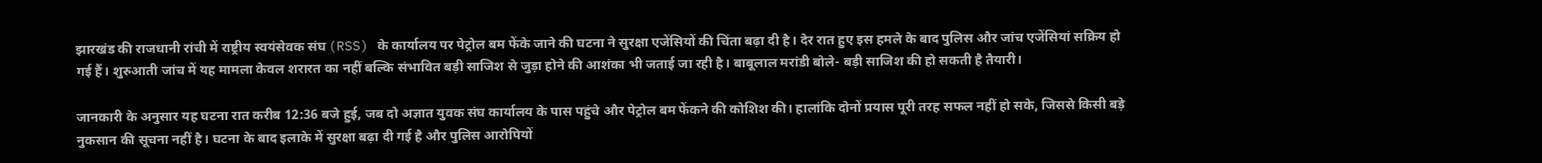झारखंड की राजधानी रांची में राष्ट्रीय स्वयंसेवक संघ (RSS) के कार्यालय पर पेट्रोल बम फेंके जाने की घटना ने सुरक्षा एजेंसियों की चिंता बढ़ा दी है। देर रात हुए इस हमले के बाद पुलिस और जांच एजेंसियां सक्रिय हो गई हैं। शुरुआती जांच में यह मामला केवल शरारत का नहीं बल्कि संभावित बड़ी साजिश से जुड़ा होने की आशंका भी जताई जा रही है। बाबूलाल मरांडी बोले- बड़ी साजिश की हो सकती है तैयारी।

जानकारी के अनुसार यह घटना रात करीब 12:36 बजे हुई, जब दो अज्ञात युवक संघ कार्यालय के पास पहुंचे और पेट्रोल बम फेंकने की कोशिश की। हालांकि दोनों प्रयास पूरी तरह सफल नहीं हो सके, जिससे किसी बड़े नुकसान की सूचना नहीं है। घटना के बाद इलाके में सुरक्षा बढ़ा दी गई है और पुलिस आरोपियों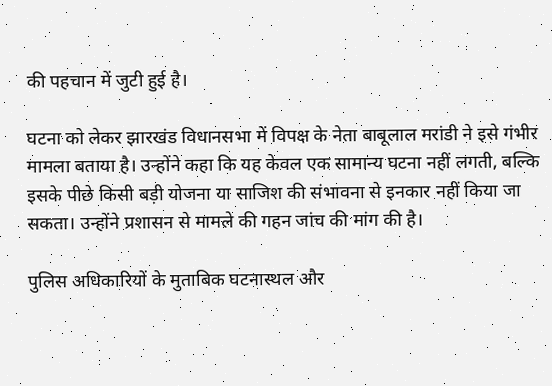की पहचान में जुटी हुई है।

घटना को लेकर झारखंड विधानसभा में विपक्ष के नेता बाबूलाल मरांडी ने इसे गंभीर मामला बताया है। उन्होंने कहा कि यह केवल एक सामान्य घटना नहीं लगती, बल्कि इसके पीछे किसी बड़ी योजना या साजिश की संभावना से इनकार नहीं किया जा सकता। उन्होंने प्रशासन से मामले की गहन जांच की मांग की है।

पुलिस अधिकारियों के मुताबिक घटनास्थल और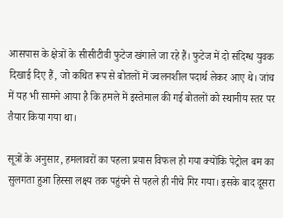आसपास के क्षेत्रों के सीसीटीवी फुटेज खंगाले जा रहे हैं। फुटेज में दो संदिग्ध युवक दिखाई दिए हैं, जो कथित रूप से बोतलों में ज्वलनशील पदार्थ लेकर आए थे। जांच में यह भी सामने आया है कि हमले में इस्तेमाल की गई बोतलों को स्थानीय स्तर पर तैयार किया गया था।

सूत्रों के अनुसार, हमलावरों का पहला प्रयास विफल हो गया क्योंकि पेट्रोल बम का सुलगता हुआ हिस्सा लक्ष्य तक पहुंचने से पहले ही नीचे गिर गया। इसके बाद दूसरा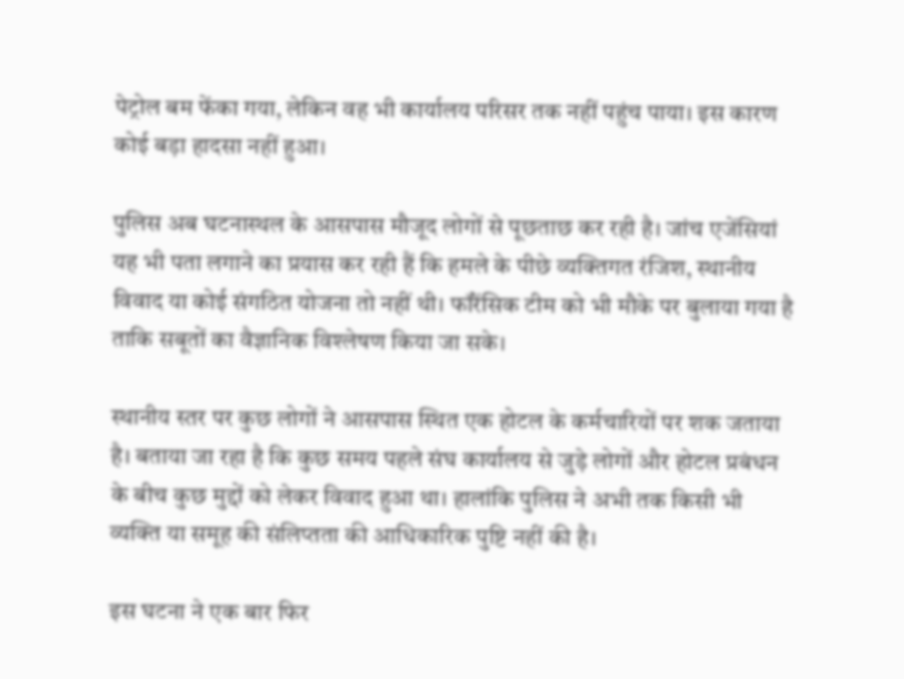पेट्रोल बम फेंका गया, लेकिन वह भी कार्यालय परिसर तक नहीं पहुंच पाया। इस कारण कोई बड़ा हादसा नहीं हुआ।

पुलिस अब घटनास्थल के आसपास मौजूद लोगों से पूछताछ कर रही है। जांच एजेंसियां यह भी पता लगाने का प्रयास कर रही हैं कि हमले के पीछे व्यक्तिगत रंजिश, स्थानीय विवाद या कोई संगठित योजना तो नहीं थी। फॉरेंसिक टीम को भी मौके पर बुलाया गया है ताकि सबूतों का वैज्ञानिक विश्लेषण किया जा सके।

स्थानीय स्तर पर कुछ लोगों ने आसपास स्थित एक होटल के कर्मचारियों पर शक जताया है। बताया जा रहा है कि कुछ समय पहले संघ कार्यालय से जुड़े लोगों और होटल प्रबंधन के बीच कुछ मुद्दों को लेकर विवाद हुआ था। हालांकि पुलिस ने अभी तक किसी भी व्यक्ति या समूह की संलिप्तता की आधिकारिक पुष्टि नहीं की है।

इस घटना ने एक बार फिर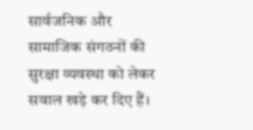सार्वजनिक और सामाजिक संगठनों की सुरक्षा व्यवस्था को लेकर सवाल खड़े कर दिए हैं।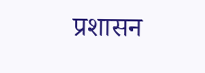प्रशासन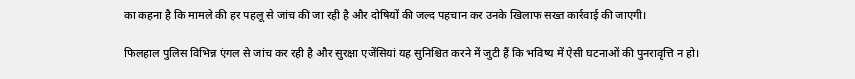का कहना है कि मामले की हर पहलू से जांच की जा रही है और दोषियों की जल्द पहचान कर उनके खिलाफ सख्त कार्रवाई की जाएगी।

फिलहाल पुलिस विभिन्न एंगल से जांच कर रही है और सुरक्षा एजेंसियां यह सुनिश्चित करने में जुटी हैं कि भविष्य में ऐसी घटनाओं की पुनरावृत्ति न हो।